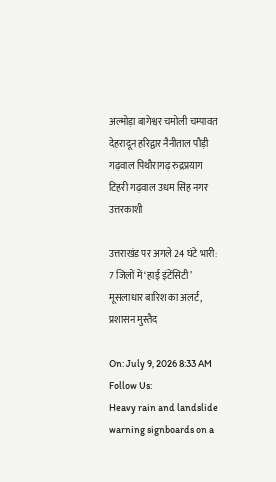अल्मोड़ा बागेश्वर चमोली चम्पावत देहरादून हरिद्वार नैनीताल पौड़ी गढ़वाल पिथौरागढ़ रुद्रप्रयाग टिहरी गढ़वाल उधम सिंह नगर उत्तरकाशी

उत्तराखंड पर अगले 24 घंटे भारी: 7 जिलों में ‘हाई इंटेंसिटी’ मूसलाधार बारिश का अलर्ट, प्रशासन मुस्तैद

On: July 9, 2026 8:33 AM
Follow Us:
Heavy rain and landslide warning signboards on a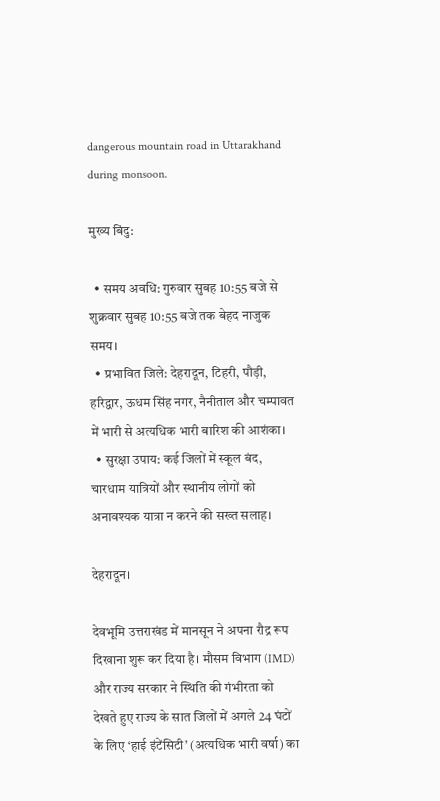dangerous mountain road in Uttarakhand during monsoon.

मुख्य बिंदु:

  • समय अवधि: गुरुवार सुबह 10:55 बजे से शुक्रवार सुबह 10:55 बजे तक बेहद नाजुक समय।
  • प्रभावित जिले: देहरादून, टिहरी, पौड़ी, हरिद्वार, ऊधम सिंह नगर, नैनीताल और चम्पावत में भारी से अत्यधिक भारी बारिश की आशंका।
  • सुरक्षा उपाय: कई जिलों में स्कूल बंद, चारधाम यात्रियों और स्थानीय लोगों को अनावश्यक यात्रा न करने की सख्त सलाह।

देहरादून।

देवभूमि उत्तराखंड में मानसून ने अपना रौद्र रूप दिखाना शुरू कर दिया है। मौसम विभाग (IMD) और राज्य सरकार ने स्थिति की गंभीरता को देखते हुए राज्य के सात जिलों में अगले 24 घंटों के लिए ‘हाई इंटेंसिटी’ (अत्यधिक भारी वर्षा) का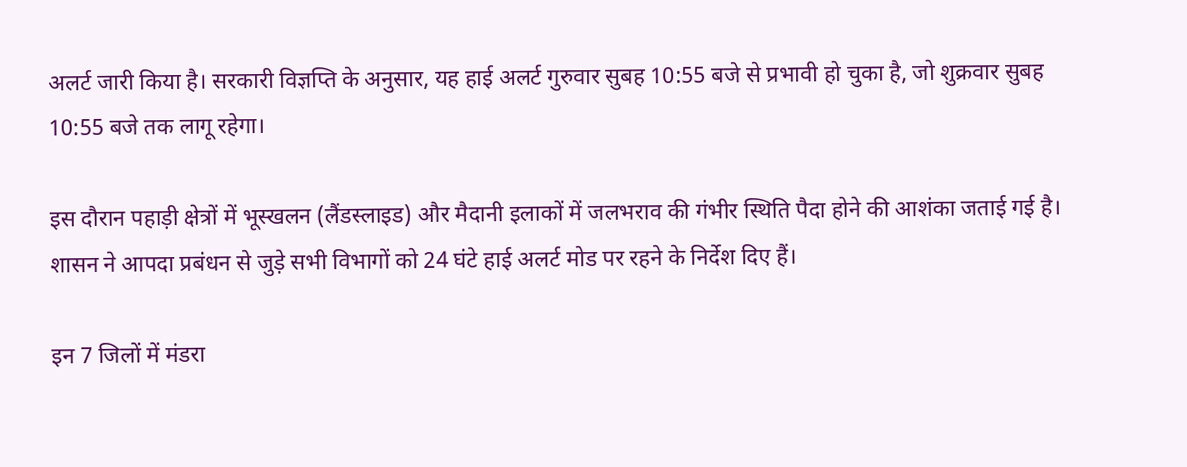अलर्ट जारी किया है। सरकारी विज्ञप्ति के अनुसार, यह हाई अलर्ट गुरुवार सुबह 10:55 बजे से प्रभावी हो चुका है, जो शुक्रवार सुबह 10:55 बजे तक लागू रहेगा।

इस दौरान पहाड़ी क्षेत्रों में भूस्खलन (लैंडस्लाइड) और मैदानी इलाकों में जलभराव की गंभीर स्थिति पैदा होने की आशंका जताई गई है। शासन ने आपदा प्रबंधन से जुड़े सभी विभागों को 24 घंटे हाई अलर्ट मोड पर रहने के निर्देश दिए हैं।

इन 7 जिलों में मंडरा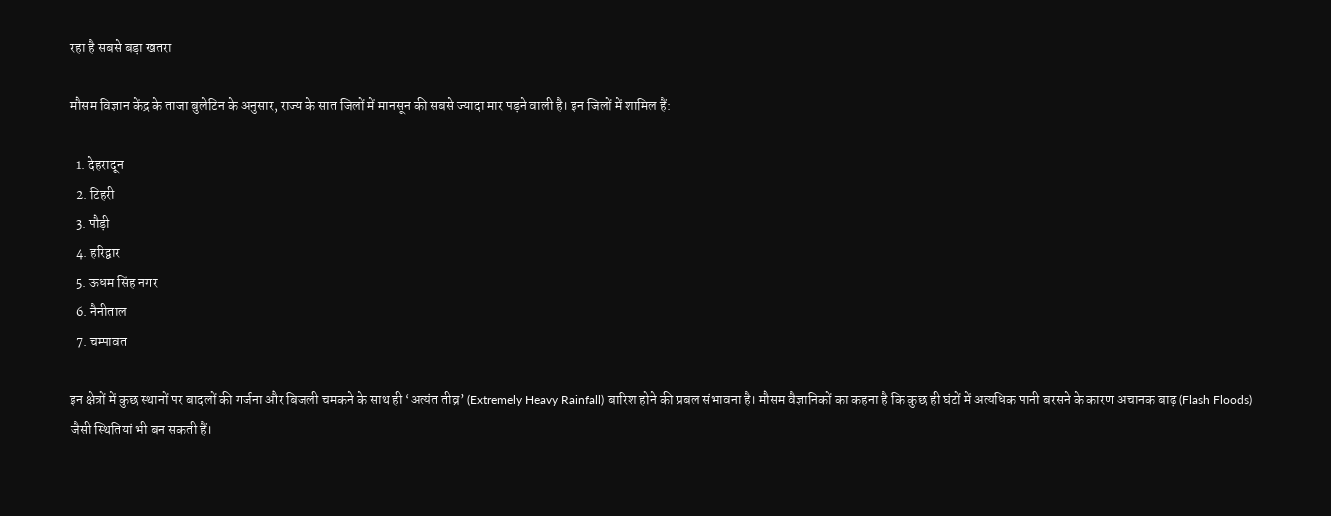रहा है सबसे बड़ा खतरा

मौसम विज्ञान केंद्र के ताजा बुलेटिन के अनुसार, राज्य के सात जिलों में मानसून की सबसे ज्यादा मार पड़ने वाली है। इन जिलों में शामिल हैं:

  1. देहरादून
  2. टिहरी
  3. पौड़ी
  4. हरिद्वार
  5. ऊधम सिंह नगर
  6. नैनीताल
  7. चम्पावत

इन क्षेत्रों में कुछ स्थानों पर बादलों की गर्जना और बिजली चमकने के साथ ही ‘अत्यंत तीव्र’ (Extremely Heavy Rainfall) बारिश होने की प्रबल संभावना है। मौसम वैज्ञानिकों का कहना है कि कुछ ही घंटों में अत्यधिक पानी बरसने के कारण अचानक बाढ़ (Flash Floods) जैसी स्थितियां भी बन सकती हैं।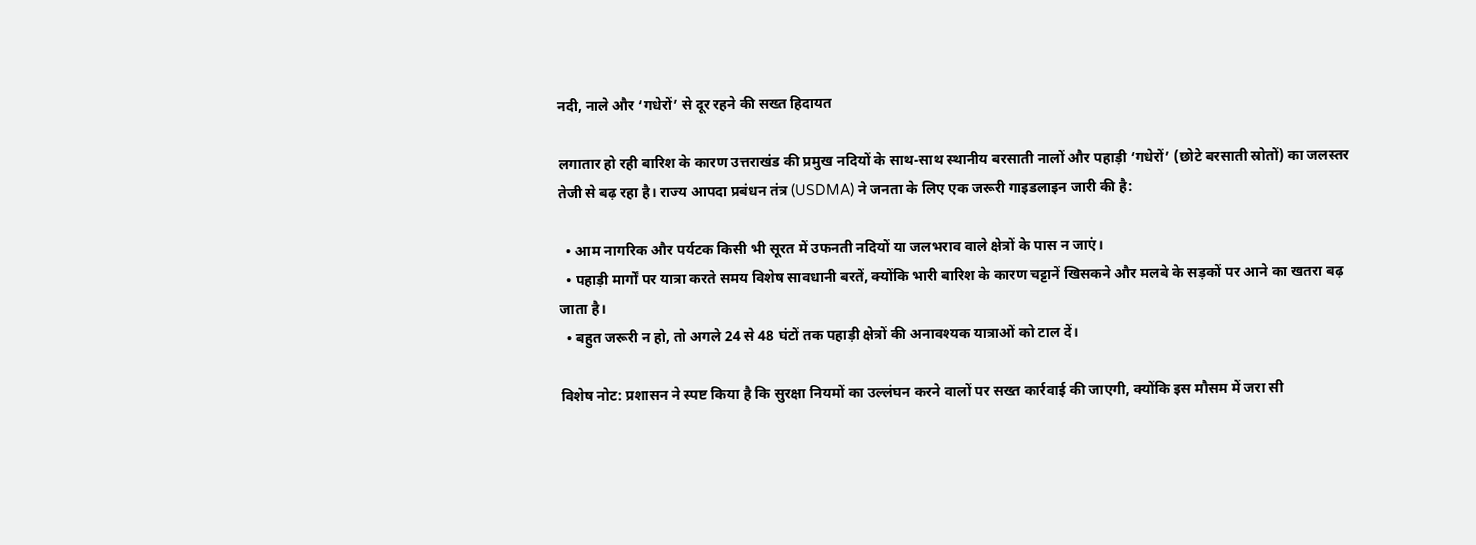नदी, नाले और ‘गधेरों’ से दूर रहने की सख्त हिदायत

लगातार हो रही बारिश के कारण उत्तराखंड की प्रमुख नदियों के साथ-साथ स्थानीय बरसाती नालों और पहाड़ी ‘गधेरों’ (छोटे बरसाती स्रोतों) का जलस्तर तेजी से बढ़ रहा है। राज्य आपदा प्रबंधन तंत्र (USDMA) ने जनता के लिए एक जरूरी गाइडलाइन जारी की है:

  • आम नागरिक और पर्यटक किसी भी सूरत में उफनती नदियों या जलभराव वाले क्षेत्रों के पास न जाएं।
  • पहाड़ी मार्गों पर यात्रा करते समय विशेष सावधानी बरतें, क्योंकि भारी बारिश के कारण चट्टानें खिसकने और मलबे के सड़कों पर आने का खतरा बढ़ जाता है।
  • बहुत जरूरी न हो, तो अगले 24 से 48 घंटों तक पहाड़ी क्षेत्रों की अनावश्यक यात्राओं को टाल दें।

विशेष नोट: प्रशासन ने स्पष्ट किया है कि सुरक्षा नियमों का उल्लंघन करने वालों पर सख्त कार्रवाई की जाएगी, क्योंकि इस मौसम में जरा सी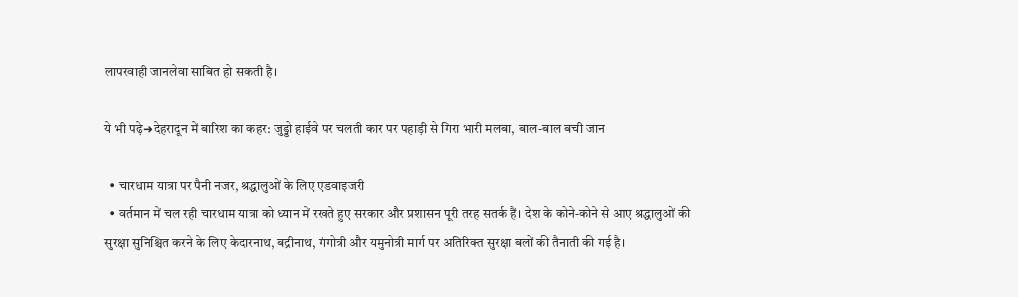लापरवाही जानलेवा साबित हो सकती है।

ये भी पढ़े➜देहरादून में बारिश का कहर: जुड्डो हाईवे पर चलती कार पर पहाड़ी से गिरा भारी मलबा, बाल-बाल बची जान

  • चारधाम यात्रा पर पैनी नजर, श्रद्धालुओं के लिए एडवाइजरी
  • वर्तमान में चल रही चारधाम यात्रा को ध्यान में रखते हुए सरकार और प्रशासन पूरी तरह सतर्क हैं। देश के कोने-कोने से आए श्रद्धालुओं की सुरक्षा सुनिश्चित करने के लिए केदारनाथ, बद्रीनाथ, गंगोत्री और यमुनोत्री मार्ग पर अतिरिक्त सुरक्षा बलों की तैनाती की गई है।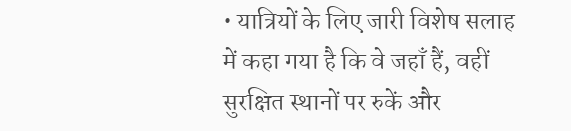• यात्रियों के लिए जारी विशेष सलाह में कहा गया है कि वे जहाँ हैं, वहीं सुरक्षित स्थानों पर रुकें और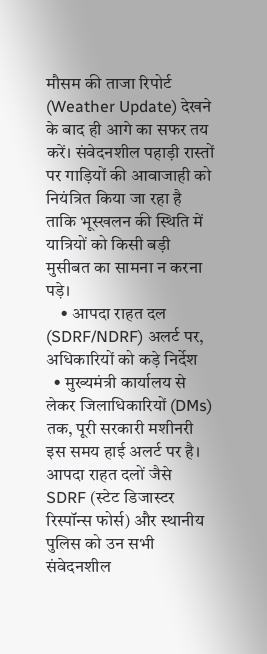मौसम की ताजा रिपोर्ट (Weather Update) देखने के बाद ही आगे का सफर तय करें। संवेदनशील पहाड़ी रास्तों पर गाड़ियों की आवाजाही को नियंत्रित किया जा रहा है ताकि भूस्खलन की स्थिति में यात्रियों को किसी बड़ी मुसीबत का सामना न करना पड़े।
    • आपदा राहत दल (SDRF/NDRF) अलर्ट पर, अधिकारियों को कड़े निर्देश
  • मुख्यमंत्री कार्यालय से लेकर जिलाधिकारियों (DMs) तक, पूरी सरकारी मशीनरी इस समय हाई अलर्ट पर है। आपदा राहत दलों जैसे SDRF (स्टेट डिजास्टर रिस्पॉन्स फोर्स) और स्थानीय पुलिस को उन सभी संवेदनशील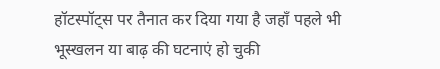हॉटस्पॉट्स पर तैनात कर दिया गया है जहाँ पहले भी भूस्खलन या बाढ़ की घटनाएं हो चुकी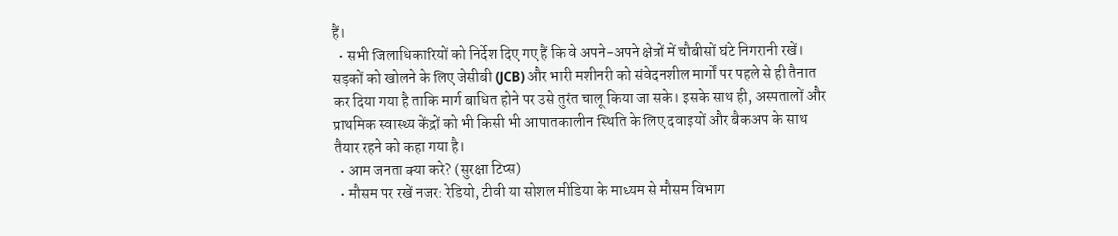हैं।
  • सभी जिलाधिकारियों को निर्देश दिए गए हैं कि वे अपने-अपने क्षेत्रों में चौबीसों घंटे निगरानी रखें। सड़कों को खोलने के लिए जेसीबी (JCB) और भारी मशीनरी को संवेदनशील मार्गों पर पहले से ही तैनात कर दिया गया है ताकि मार्ग बाधित होने पर उसे तुरंत चालू किया जा सके। इसके साथ ही, अस्पतालों और प्राथमिक स्वास्थ्य केंद्रों को भी किसी भी आपातकालीन स्थिति के लिए दवाइयों और बैकअप के साथ तैयार रहने को कहा गया है।
  • आम जनता क्या करे? (सुरक्षा टिप्स)
  • मौसम पर रखें नजर: रेडियो, टीवी या सोशल मीडिया के माध्यम से मौसम विभाग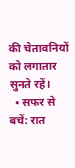की चेतावनियों को लगातार सुनते रहें।
  • सफर से बचें: रात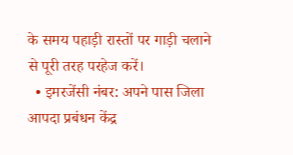के समय पहाड़ी रास्तों पर गाड़ी चलाने से पूरी तरह परहेज करें।
  • इमरजेंसी नंबर: अपने पास जिला आपदा प्रबंधन केंद्र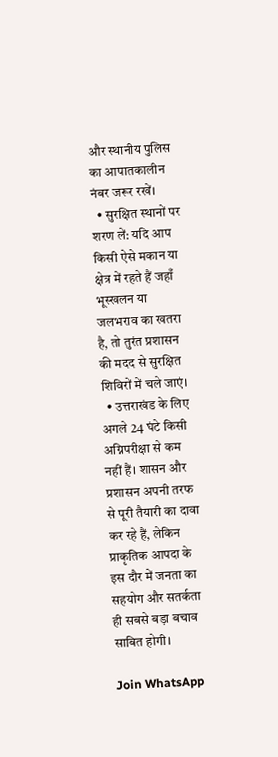और स्थानीय पुलिस का आपातकालीन नंबर जरूर रखें।
  • सुरक्षित स्थानों पर शरण लें: यदि आप किसी ऐसे मकान या क्षेत्र में रहते हैं जहाँ भूस्खलन या जलभराव का खतरा है, तो तुरंत प्रशासन की मदद से सुरक्षित शिविरों में चले जाएं।
  • उत्तराखंड के लिए अगले 24 घंटे किसी अग्निपरीक्षा से कम नहीं हैं। शासन और प्रशासन अपनी तरफ से पूरी तैयारी का दावा कर रहे हैं, लेकिन प्राकृतिक आपदा के इस दौर में जनता का सहयोग और सतर्कता ही सबसे बड़ा बचाव साबित होगी।

Join WhatsApp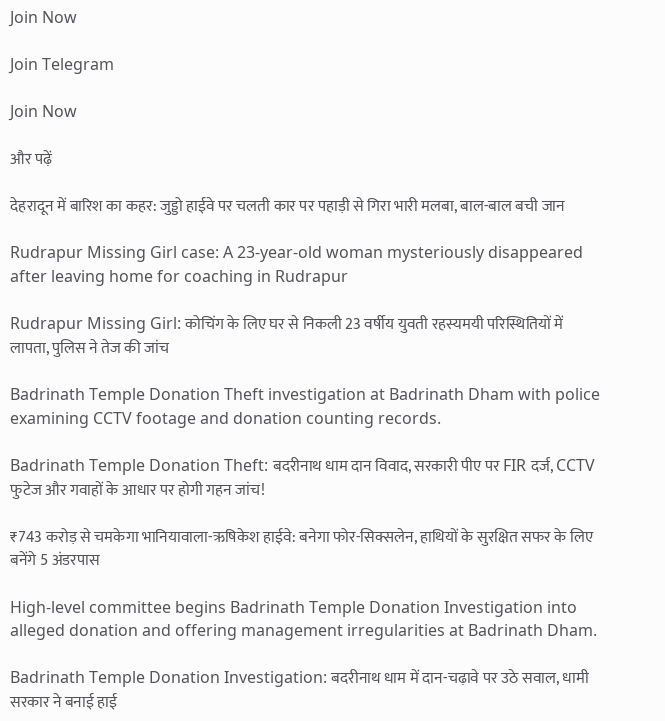Join Now

Join Telegram

Join Now

और पढ़ें

देहरादून में बारिश का कहर: जुड्डो हाईवे पर चलती कार पर पहाड़ी से गिरा भारी मलबा, बाल-बाल बची जान

Rudrapur Missing Girl case: A 23-year-old woman mysteriously disappeared after leaving home for coaching in Rudrapur

Rudrapur Missing Girl: कोचिंग के लिए घर से निकली 23 वर्षीय युवती रहस्यमयी परिस्थितियों में लापता, पुलिस ने तेज की जांच

Badrinath Temple Donation Theft investigation at Badrinath Dham with police examining CCTV footage and donation counting records.

Badrinath Temple Donation Theft: बदरीनाथ धाम दान विवाद, सरकारी पीए पर FIR दर्ज, CCTV फुटेज और गवाहों के आधार पर होगी गहन जांच!

₹743 करोड़ से चमकेगा भानियावाला-ऋषिकेश हाईवे: बनेगा फोर-सिक्सलेन, हाथियों के सुरक्षित सफर के लिए बनेंगे 5 अंडरपास

High-level committee begins Badrinath Temple Donation Investigation into alleged donation and offering management irregularities at Badrinath Dham.

Badrinath Temple Donation Investigation: बदरीनाथ धाम में दान-चढ़ावे पर उठे सवाल, धामी सरकार ने बनाई हाई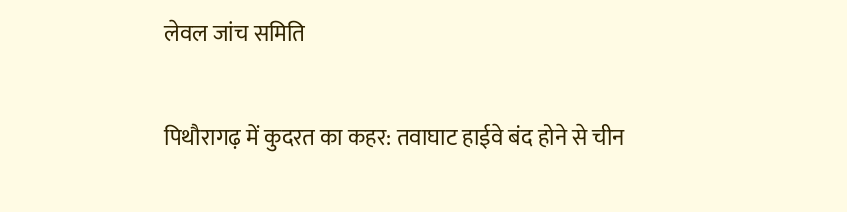लेवल जांच समिति

पिथौरागढ़ में कुदरत का कहर: तवाघाट हाईवे बंद होने से चीन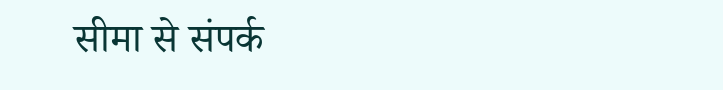सीमा से संपर्क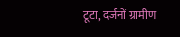टूटा, दर्जनों ग्रामीण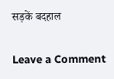सड़कें बदहाल

Leave a Comment